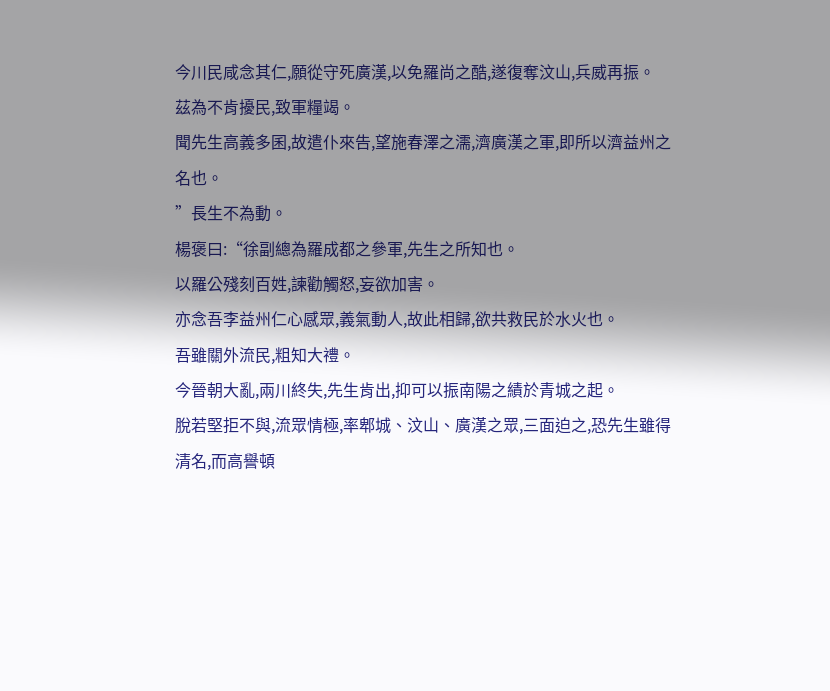今川民咸念其仁,願從守死廣漢,以免羅尚之酷,遂復奪汶山,兵威再振。
茲為不肯擾民,致軍糧竭。
聞先生高義多囷,故遣仆來告,望施春澤之濡,濟廣漢之軍,即所以濟益州之名也。
”長生不為動。
楊褒曰:“徐副總為羅成都之參軍,先生之所知也。
以羅公殘刻百姓,諫勸觸怒,妄欲加害。
亦念吾李益州仁心感眾,義氣動人,故此相歸,欲共救民於水火也。
吾雖關外流民,粗知大禮。
今晉朝大亂,兩川終失,先生肯出,抑可以振南陽之績於青城之起。
脫若堅拒不與,流眾情極,率郫城、汶山、廣漢之眾,三面迫之,恐先生雖得清名,而高譽頓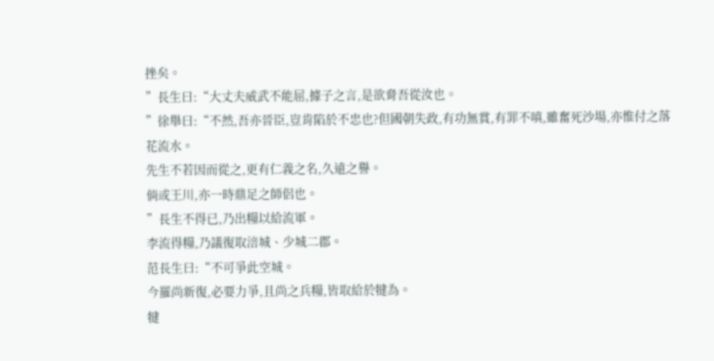挫矣。
”長生曰:“大丈夫威武不能屈,據子之言,是欲脅吾從汝也。
”徐舉曰:“不然,吾亦晉臣,豈肯陷於不忠也?但國朝失政,有功無賞,有罪不嗔,雖奮死沙場,亦惟付之落花流水。
先生不若因而從之,更有仁義之名,久遠之譽。
倘或王川,亦一時鼎足之師侶也。
”長生不得已,乃出糧以給流軍。
李流得糧,乃議復取涪城、少城二郡。
范長生曰:“不可爭此空城。
今羅尚新復,必要力爭,且尚之兵糧,皆取給於犍為。
犍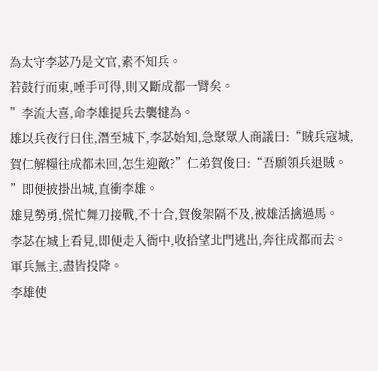為太守李苾乃是文官,素不知兵。
若鼓行而東,唾手可得,則又斷成都一臂矣。
”李流大喜,命李雄提兵去襲犍為。
雄以兵夜行日住,潛至城下,李苾始知,急聚眾人商議曰:“賊兵寇城,賀仁解糧往成都未回,怎生迎敵?”仁弟賀俊曰:“吾願領兵退賊。
”即便披掛出城,直衝李雄。
雄見勢勇,慌忙舞刀接戰,不十合,賀俊架隔不及,被雄活擒過馬。
李苾在城上看見,即便走入衙中,收拾望北門逃出,奔往成都而去。
軍兵無主,盡皆投降。
李雄使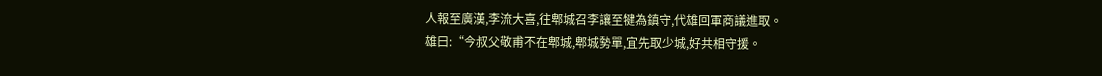人報至廣漢,李流大喜,往郫城召李讓至犍為鎮守,代雄回軍商議進取。
雄曰:“今叔父敬甫不在郫城,郫城勢單,宜先取少城,好共相守援。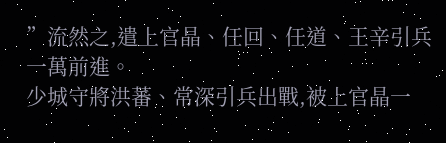”流然之,遣上官晶、任回、任道、王辛引兵一萬前進。
少城守將洪蕃、常深引兵出戰,被上官晶一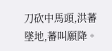刀砍中馬頭,洪蕃墜地,蕃叫願降。